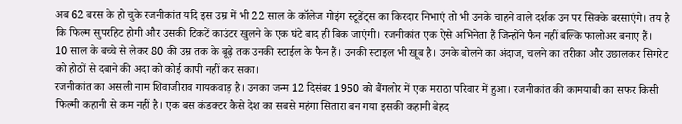अब 62 बरस के हो चुके रजनीकांत यदि इस उम्र में भी 22 साल के कॉलेज गोइंग स्टूडेंट्स का किरदार निभाएं तो भी उनके चाहने वाले दर्शक उन पर सिक्के बरसाएंगे। तय है कि फिल्म सुपरहिट होगी और उसकी टिकटें काउंटर खुलने के एक घंटे बाद ही बिक जाएंगी। रजनीकांत एक ऐसे अभिनेता हैं जिन्होंने फैन नहीं बल्कि फालोअर बनाए हैं।
10 साल के बच्चे से लेकर 80 की उम्र तक के बूढ़े तक उनकी स्टाईल के फैन हैं। उनकी स्टाइल भी खूब है। उनके बोलने का अंदाज, चलने का तरीका और उछालकर सिगरेट को होठों से दबाने की अदा को कोई कापी नहीं कर सका।
रजनीकांत का असली नाम शिवाजीराव गायकवाड़ है। उनका जन्म 12 दिसंबर 1950 को बैंगलोर में एक मराठा परिवार में हुआ। रजनीकांत की कामयाबी का सफर किसी फिल्मी कहानी से कम नहीं है। एक बस कंडक्टर कैसे देश का सबसे महंगा सितारा बन गया इसकी कहानी बेहद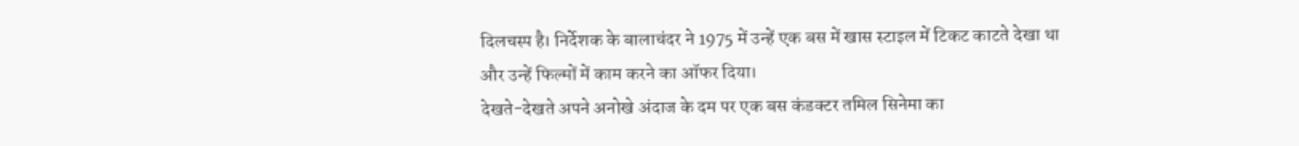दिलचस्प है। निर्देशक के बालाचंदर ने 1975 में उन्हें एक बस में खास स्टाइल में टिकट काटते देखा था और उन्हें फिल्मों में काम करने का ऑफर दिया।
देखते-देखते अपने अनोखे अंदाज के दम पर एक बस कंडक्टर तमिल सिनेमा का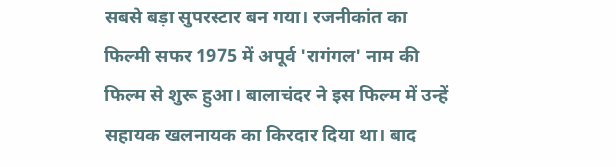सबसे बड़ा सुपरस्टार बन गया। रजनीकांत का फिल्मी सफर 1975 में अपूर्व 'रागंगल' नाम की फिल्म से शुरू हुआ। बालाचंदर ने इस फिल्म में उन्हें सहायक खलनायक का किरदार दिया था। बाद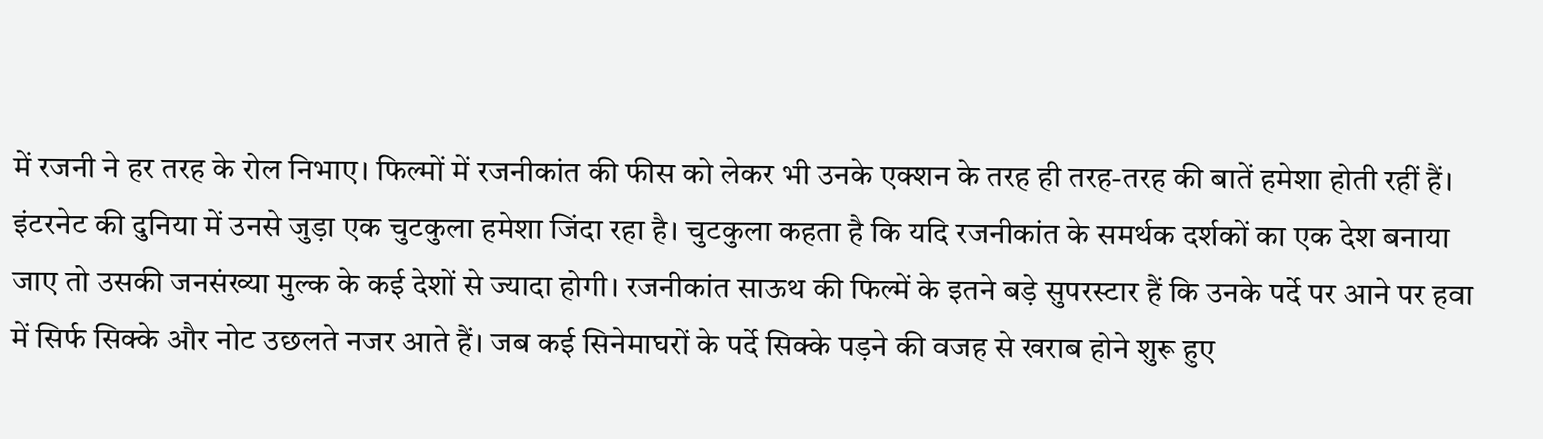में रजनी ने हर तरह के रोल निभाए। फिल्मों में रजनीकांत की फीस को लेकर भी उनके एक्शन के तरह ही तरह-तरह की बातें हमेशा होती रहीं हैं।
इंटरनेट की दुनिया में उनसे जुड़ा एक चुटकुला हमेशा जिंदा रहा है। चुटकुला कहता है कि यदि रजनीकांत के समर्थक दर्शकों का एक देश बनाया जाए तो उसकी जनसंख्या मुल्क के कई देशों से ज्यादा होगी। रजनीकांत साऊथ की फिल्में के इतने बड़े सुपरस्टार हैं कि उनके पर्दे पर आने पर हवा में सिर्फ सिक्के और नोट उछलते नजर आते हैं। जब कई सिनेमाघरों के पर्दे सिक्के पड़ने की वजह से खराब होने शुरू हुए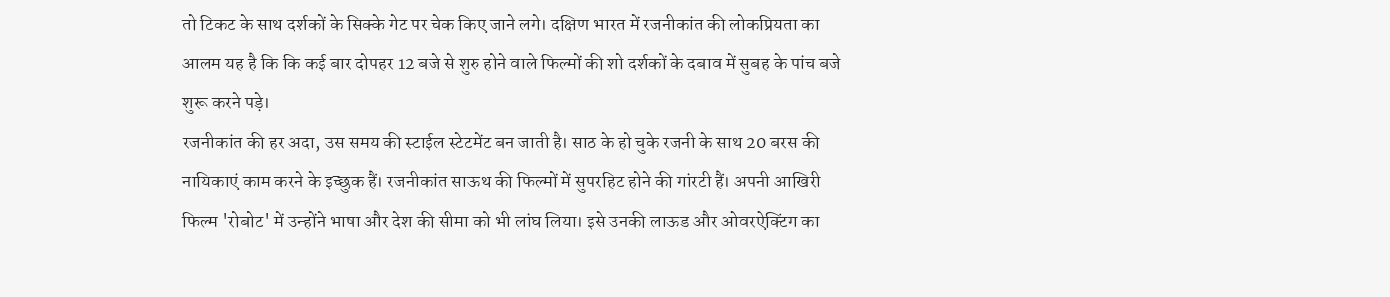तो टिकट के साथ दर्शकों के सिक्के गेट पर चेक किए जाने लगे। दक्षिण भारत में रजनीकांत की लोकप्रियता का आलम यह है कि कि कई बार दोपहर 12 बजे से शुरु होने वाले फिल्मों की शो दर्शकों के दबाव में सुबह के पांच बजे शुरू करने पड़े।
रजनीकांत की हर अदा, उस समय की स्टाईल स्टेटमेंट बन जाती है। साठ के हो चुके रजनी के साथ 20 बरस की नायिकाएं काम करने के इच्छुक हैं। रजनीकांत साऊथ की फिल्मों में सुपरहिट होने की गांरटी हैं। अपनी आखिरी फिल्म 'रोबोट' में उन्होंने भाषा और देश की सीमा को भी लांघ लिया। इसे उनकी लाऊड और ओवरऐक्टिंग का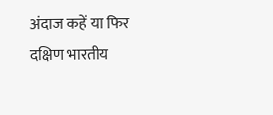अंदाज कहें या फिर दक्षिण भारतीय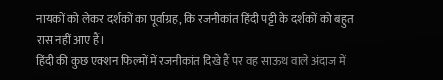नायकों को लेकर दर्शकों का पूर्वाग्रह, कि रजनीकांत हिंदी पट्टी के दर्शकों को बहुत रास नहीं आए हैं।
हिंदी की कुछ एक्शन फिल्मों में रजनीकांत दिखे हैं पर वह साऊथ वाले अंदाज में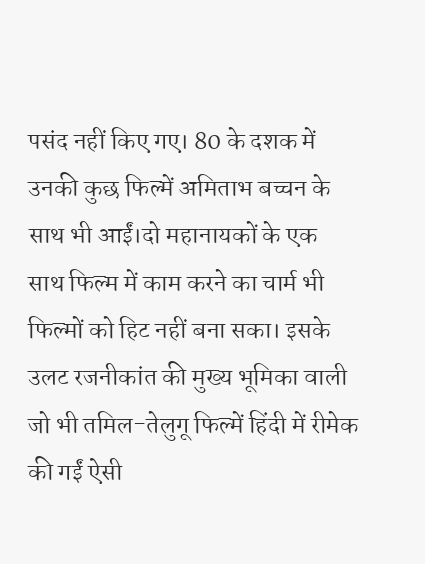पसंद नहीं किए गए। 80 के दशक में उनकी कुछ फिल्में अमिताभ बच्चन के साथ भी आईं।दो महानायकों के एक साथ फिल्म में काम करने का चार्म भी फिल्मों को हिट नहीं बना सका। इसके उलट रजनीकांत की मुख्य भूमिका वाली जो भी तमिल-तेलुगू फिल्में हिंदी में रीमेक की गईं ऐसी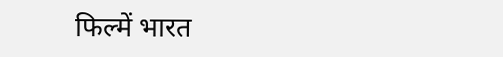फिल्में भारत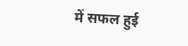में सफल हुई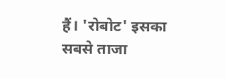हैं। 'रोबोट' इसका सबसे ताजा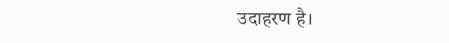उदाहरण है।